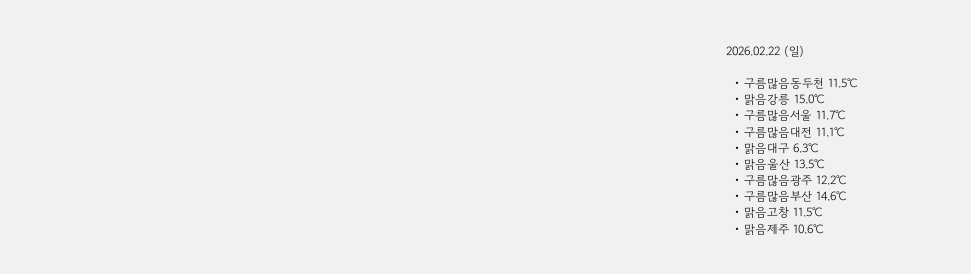2026.02.22 (일)

  • 구름많음동두천 11.5℃
  • 맑음강릉 15.0℃
  • 구름많음서울 11.7℃
  • 구름많음대전 11.1℃
  • 맑음대구 6.3℃
  • 맑음울산 13.5℃
  • 구름많음광주 12.2℃
  • 구름많음부산 14.6℃
  • 맑음고창 11.5℃
  • 맑음제주 10.6℃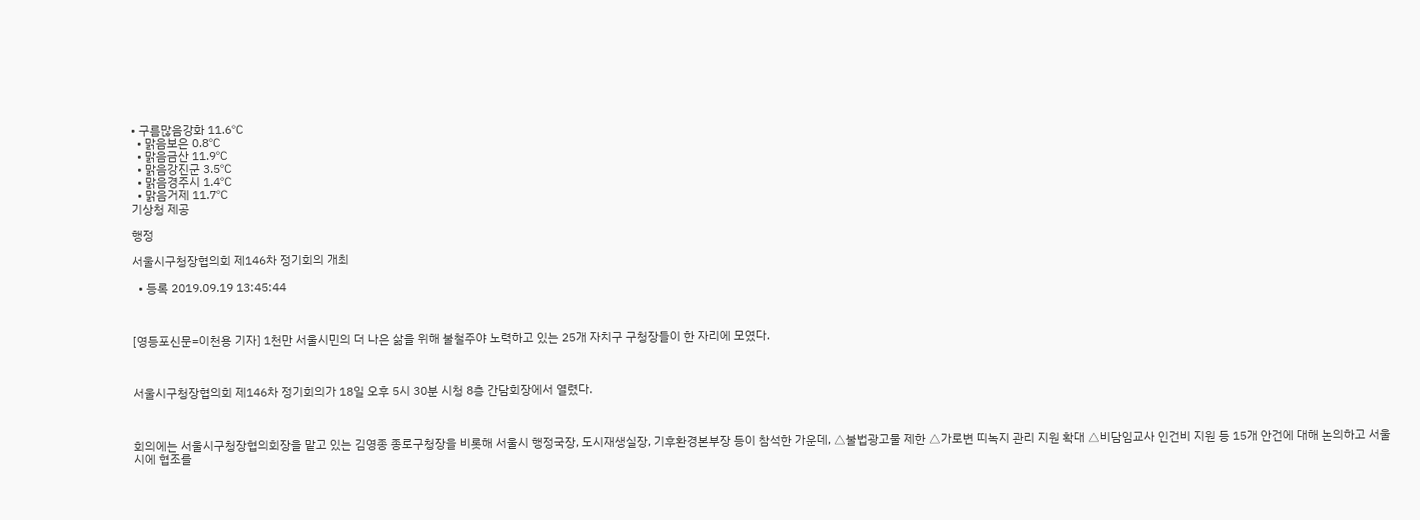• 구름많음강화 11.6℃
  • 맑음보은 0.8℃
  • 맑음금산 11.9℃
  • 맑음강진군 3.5℃
  • 맑음경주시 1.4℃
  • 맑음거제 11.7℃
기상청 제공

행정

서울시구청장협의회 제146차 정기회의 개최

  • 등록 2019.09.19 13:45:44



[영등포신문=이천용 기자] 1천만 서울시민의 더 나은 삶을 위해 불철주야 노력하고 있는 25개 자치구 구청장들이 한 자리에 모였다.



서울시구청장협의회 제146차 정기회의가 18일 오후 5시 30분 시청 8층 간담회장에서 열렸다.



회의에는 서울시구청장협의회장을 맡고 있는 김영종 종로구청장을 비롯해 서울시 행정국장, 도시재생실장, 기후환경본부장 등이 참석한 가운데, △불법광고물 제한 △가로변 띠녹지 관리 지원 확대 △비담임교사 인건비 지원 등 15개 안건에 대해 논의하고 서울시에 협조를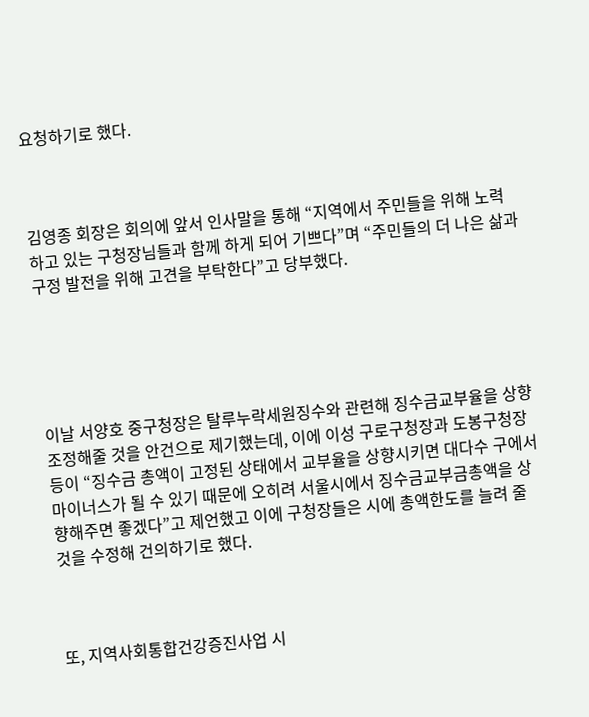요청하기로 했다.



김영종 회장은 회의에 앞서 인사말을 통해 “지역에서 주민들을 위해 노력하고 있는 구청장님들과 함께 하게 되어 기쁘다”며 “주민들의 더 나은 삶과 구정 발전을 위해 고견을 부탁한다”고 당부했다.





이날 서양호 중구청장은 탈루누락세원징수와 관련해 징수금교부율을 상향 조정해줄 것을 안건으로 제기했는데, 이에 이성 구로구청장과 도봉구청장 등이 “징수금 총액이 고정된 상태에서 교부율을 상향시키면 대다수 구에서 마이너스가 될 수 있기 때문에 오히려 서울시에서 징수금교부금총액을 상향해주면 좋겠다”고 제언했고 이에 구청장들은 시에 총액한도를 늘려 줄 것을 수정해 건의하기로 했다.



또, 지역사회통합건강증진사업 시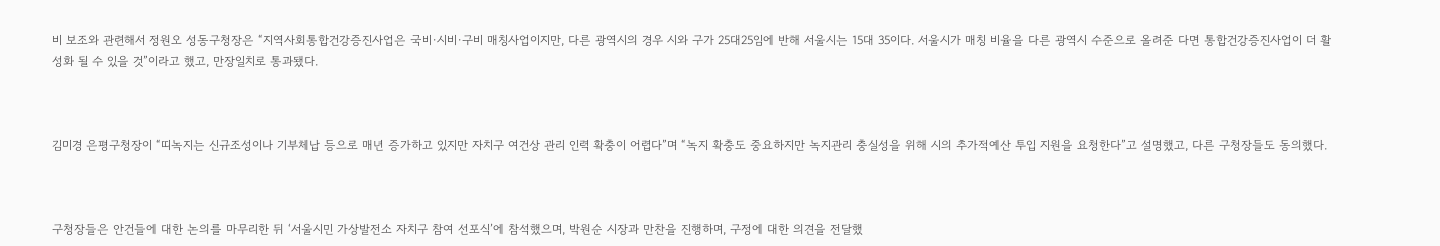비 보조와 관련해서 정원오 성동구청장은 “지역사회통합건강증진사업은 국비·시비·구비 매칭사업이지만, 다른 광역시의 경우 시와 구가 25대25임에 반해 서울시는 15대 35이다. 서울시가 매칭 비율을 다른 광역시 수준으로 올려준 다면 통합건강증진사업이 더 활성화 될 수 있을 것”이라고 했고, 만장일치로 통과됐다.



김미경 은평구청장이 “띠녹지는 신규조성이나 기부체납 등으로 매년 증가하고 있지만 자치구 여건상 관리 인력 확충이 어렵다”며 “녹지 확충도 중요하지만 녹지관리 충실성을 위해 시의 추가적예산 투입 지원을 요청한다”고 설명했고, 다른 구청장들도 동의했다.



구청장들은 안건들에 대한 논의를 마무리한 뒤 ‘서울시민 가상발전소 자치구 참여 선포식’에 참석했으며, 박원순 시장과 만찬을 진행하며, 구정에 대한 의견을 전달했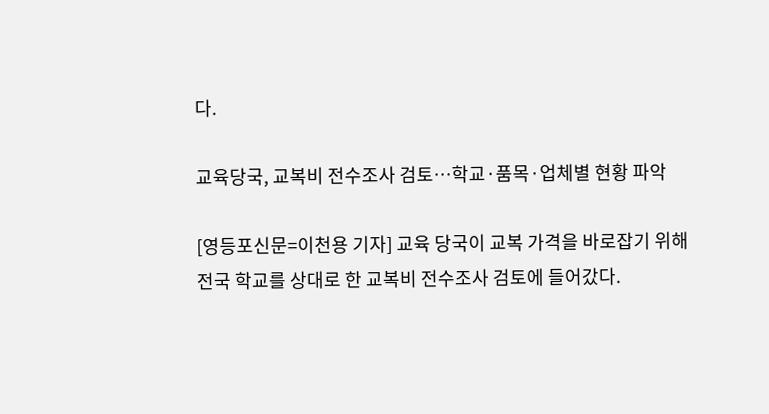다.

교육당국, 교복비 전수조사 검토…학교·품목·업체별 현황 파악

[영등포신문=이천용 기자] 교육 당국이 교복 가격을 바로잡기 위해 전국 학교를 상대로 한 교복비 전수조사 검토에 들어갔다.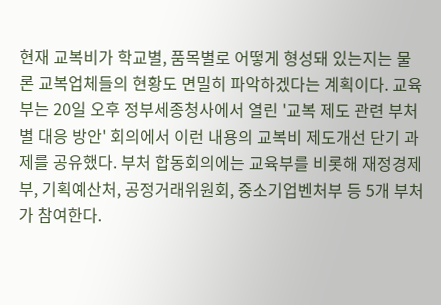현재 교복비가 학교별, 품목별로 어떻게 형성돼 있는지는 물론 교복업체들의 현황도 면밀히 파악하겠다는 계획이다. 교육부는 20일 오후 정부세종청사에서 열린 '교복 제도 관련 부처별 대응 방안' 회의에서 이런 내용의 교복비 제도개선 단기 과제를 공유했다. 부처 합동회의에는 교육부를 비롯해 재정경제부, 기획예산처, 공정거래위원회, 중소기업벤처부 등 5개 부처가 참여한다.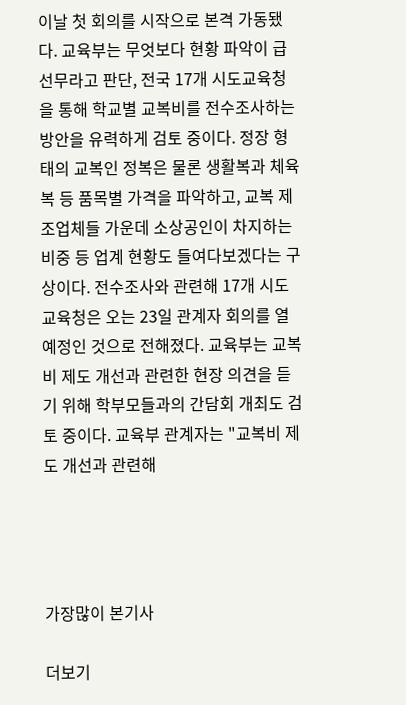이날 첫 회의를 시작으로 본격 가동됐다. 교육부는 무엇보다 현황 파악이 급선무라고 판단, 전국 17개 시도교육청을 통해 학교별 교복비를 전수조사하는 방안을 유력하게 검토 중이다. 정장 형태의 교복인 정복은 물론 생활복과 체육복 등 품목별 가격을 파악하고, 교복 제조업체들 가운데 소상공인이 차지하는 비중 등 업계 현황도 들여다보겠다는 구상이다. 전수조사와 관련해 17개 시도교육청은 오는 23일 관계자 회의를 열 예정인 것으로 전해졌다. 교육부는 교복비 제도 개선과 관련한 현장 의견을 듣기 위해 학부모들과의 간담회 개최도 검토 중이다. 교육부 관계자는 "교복비 제도 개선과 관련해




가장많이 본기사

더보기